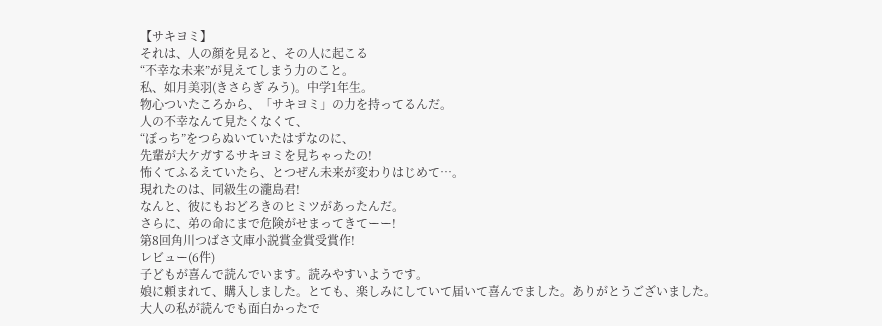【サキヨミ】
それは、人の顔を見ると、その人に起こる
“不幸な未来”が見えてしまう力のこと。
私、如月美羽(きさらぎ みう)。中学1年生。
物心ついたころから、「サキヨミ」の力を持ってるんだ。
人の不幸なんて見たくなくて、
“ぼっち”をつらぬいていたはずなのに、
先輩が大ケガするサキヨミを見ちゃったの!
怖くてふるえていたら、とつぜん未来が変わりはじめて…。
現れたのは、同級生の瀧島君!
なんと、彼にもおどろきのヒミツがあったんだ。
さらに、弟の命にまで危険がせまってきてーー!
第8回角川つばさ文庫小説賞金賞受賞作!
レビュー(6件)
子どもが喜んで読んでいます。読みやすいようです。
娘に頼まれて、購入しました。とても、楽しみにしていて届いて喜んでました。ありがとうございました。
大人の私が読んでも面白かったで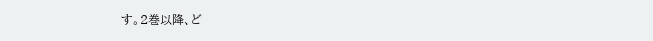す。2巻以降、ど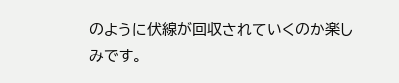のように伏線が回収されていくのか楽しみです。